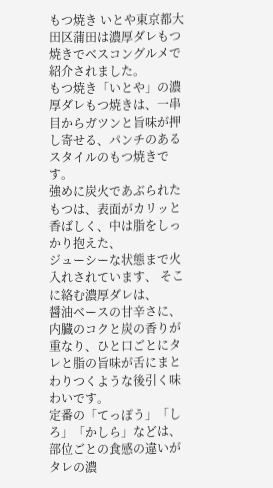もつ焼き いとや東京都大田区蒲田は濃厚ダレもつ焼きでベスコングルメで紹介されました。
もつ焼き「いとや」の濃厚ダレもつ焼きは、一串目からガツンと旨味が押し寄せる、パンチのあるスタイルのもつ焼きです。
強めに炭火であぶられたもつは、表面がカリッと香ばしく、中は脂をしっかり抱えた、
ジューシーな状態まで火入れされています、 そこに絡む濃厚ダレは、
醤油ベースの甘辛さに、内臓のコクと炭の香りが重なり、ひと口ごとにタレと脂の旨味が舌にまとわりつくような後引く味わいです。
定番の「てっぽう」「しろ」「かしら」などは、部位ごとの食感の違いがタレの濃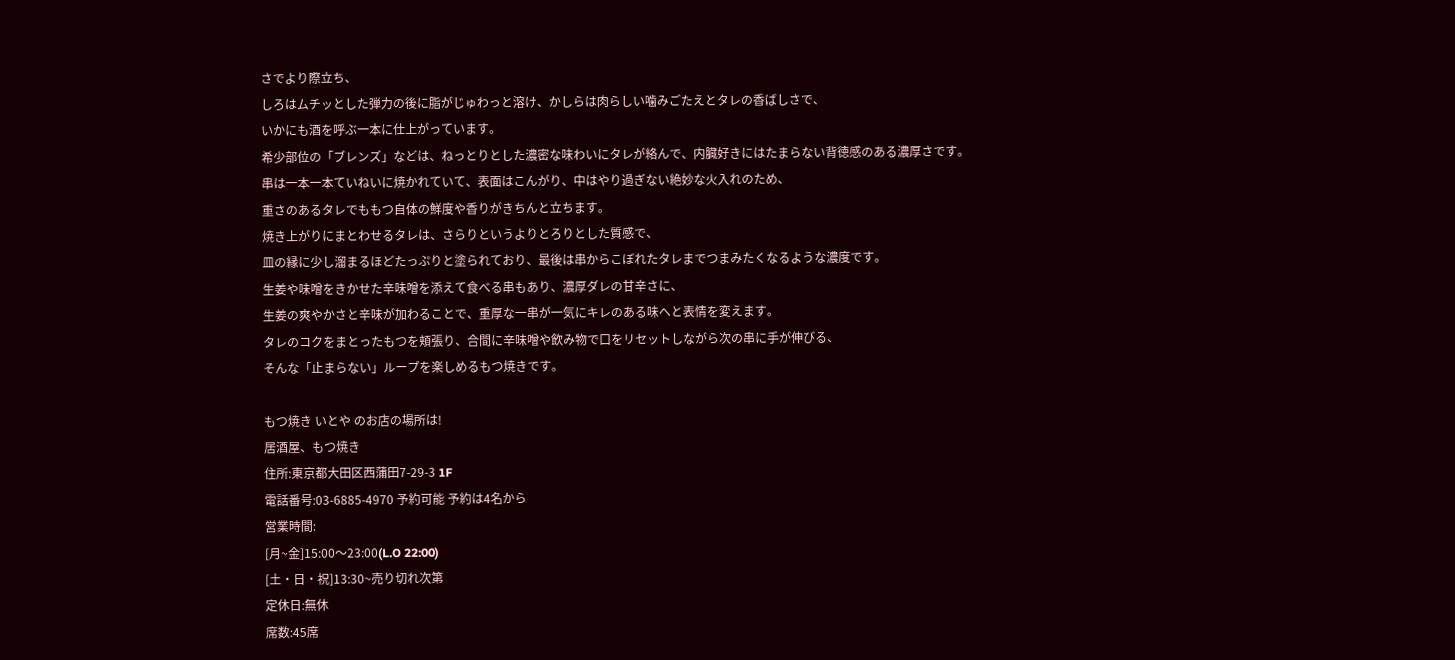さでより際立ち、
しろはムチッとした弾力の後に脂がじゅわっと溶け、かしらは肉らしい噛みごたえとタレの香ばしさで、
いかにも酒を呼ぶ一本に仕上がっています。
希少部位の「ブレンズ」などは、ねっとりとした濃密な味わいにタレが絡んで、内臓好きにはたまらない背徳感のある濃厚さです。
串は一本一本ていねいに焼かれていて、表面はこんがり、中はやり過ぎない絶妙な火入れのため、
重さのあるタレでももつ自体の鮮度や香りがきちんと立ちます。
焼き上がりにまとわせるタレは、さらりというよりとろりとした質感で、
皿の縁に少し溜まるほどたっぷりと塗られており、最後は串からこぼれたタレまでつまみたくなるような濃度です。
生姜や味噌をきかせた辛味噌を添えて食べる串もあり、濃厚ダレの甘辛さに、
生姜の爽やかさと辛味が加わることで、重厚な一串が一気にキレのある味へと表情を変えます。
タレのコクをまとったもつを頬張り、合間に辛味噌や飲み物で口をリセットしながら次の串に手が伸びる、
そんな「止まらない」ループを楽しめるもつ焼きです。

もつ焼き いとや のお店の場所は!
居酒屋、もつ焼き
住所:東京都大田区西蒲田7-29-3 1F
電話番号:03-6885-4970 予約可能 予約は4名から
営業時間:
[月~金]15:00〜23:00(L.O 22:00)
[土・日・祝]13:30~売り切れ次第
定休日:無休
席数:45席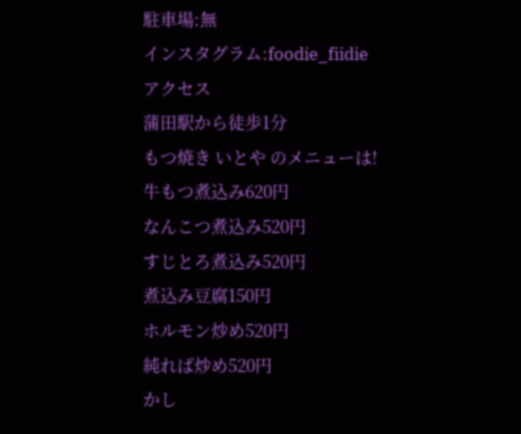駐車場:無
インスタグラム:foodie_fiidie
アクセス
蒲田駅から徒歩1分
もつ焼き いとや のメニューは!
牛もつ煮込み620円
なんこつ煮込み520円
すじとろ煮込み520円
煮込み豆腐150円
ホルモン炒め520円
純れば炒め520円
かし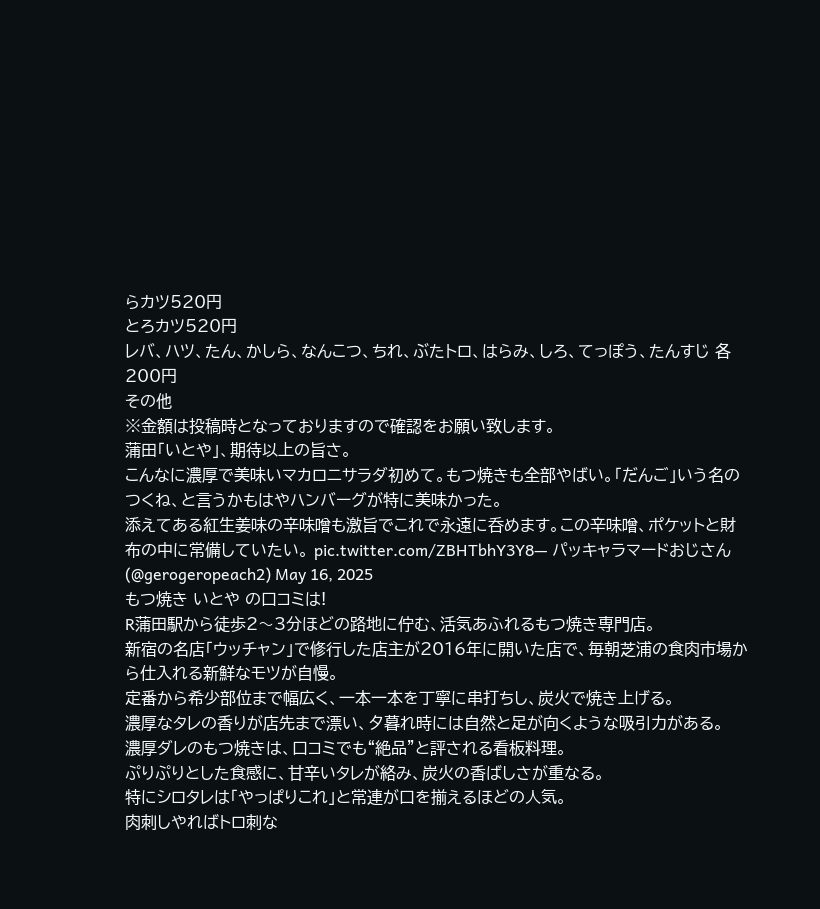らカツ520円
とろカツ520円
レバ、ハツ、たん、かしら、なんこつ、ちれ、ぶたトロ、はらみ、しろ、てっぽう、たんすじ 各 200円
その他
※金額は投稿時となっておりますので確認をお願い致します。
蒲田「いとや」、期待以上の旨さ。
こんなに濃厚で美味いマカロニサラダ初めて。もつ焼きも全部やばい。「だんご」いう名のつくね、と言うかもはやハンバーグが特に美味かった。
添えてある紅生姜味の辛味噌も激旨でこれで永遠に呑めます。この辛味噌、ポケットと財布の中に常備していたい。 pic.twitter.com/ZBHTbhY3Y8— パッキャラマードおじさん (@gerogeropeach2) May 16, 2025
もつ焼き いとや の口コミは!
R蒲田駅から徒歩2〜3分ほどの路地に佇む、活気あふれるもつ焼き専門店。
新宿の名店「ウッチャン」で修行した店主が2016年に開いた店で、毎朝芝浦の食肉市場から仕入れる新鮮なモツが自慢。
定番から希少部位まで幅広く、一本一本を丁寧に串打ちし、炭火で焼き上げる。
濃厚なタレの香りが店先まで漂い、夕暮れ時には自然と足が向くような吸引力がある。
濃厚ダレのもつ焼きは、口コミでも“絶品”と評される看板料理。
ぷりぷりとした食感に、甘辛いタレが絡み、炭火の香ばしさが重なる。
特にシロタレは「やっぱりこれ」と常連が口を揃えるほどの人気。
肉刺しやればトロ刺な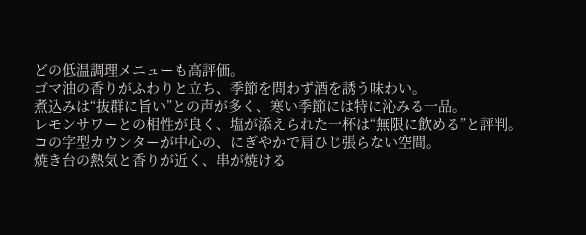どの低温調理メニューも高評価。
ゴマ油の香りがふわりと立ち、季節を問わず酒を誘う味わい。
煮込みは“抜群に旨い”との声が多く、寒い季節には特に沁みる一品。
レモンサワーとの相性が良く、塩が添えられた一杯は“無限に飲める”と評判。
コの字型カウンターが中心の、にぎやかで肩ひじ張らない空間。
焼き台の熱気と香りが近く、串が焼ける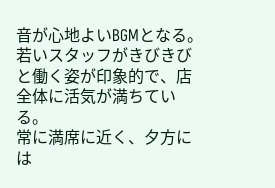音が心地よいBGMとなる。
若いスタッフがきびきびと働く姿が印象的で、店全体に活気が満ちている。
常に満席に近く、夕方には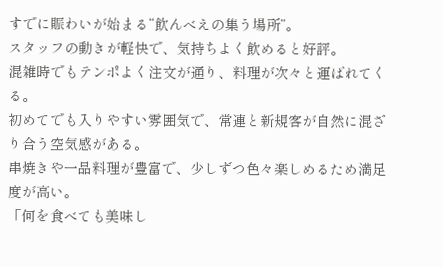すでに賑わいが始まる“飲んべえの集う場所”。
スタッフの動きが軽快で、気持ちよく飲めると好評。
混雑時でもテンポよく注文が通り、料理が次々と運ばれてくる。
初めてでも入りやすい雰囲気で、常連と新規客が自然に混ざり合う空気感がある。
串焼きや一品料理が豊富で、少しずつ色々楽しめるため満足度が高い。
「何を食べても美味し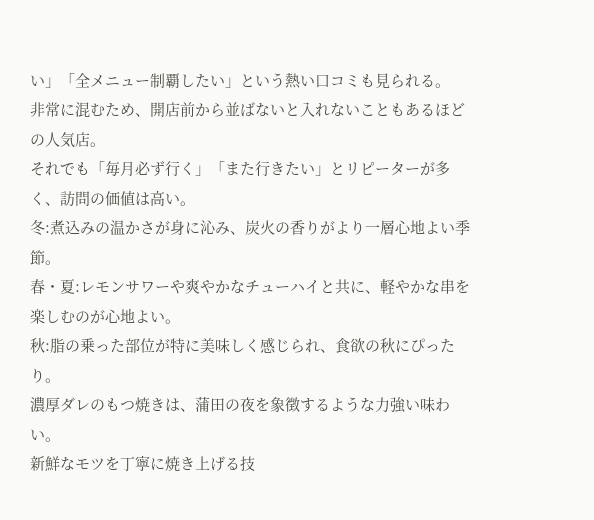い」「全メニュー制覇したい」という熱い口コミも見られる。
非常に混むため、開店前から並ばないと入れないこともあるほどの人気店。
それでも「毎月必ず行く」「また行きたい」とリピーターが多く、訪問の価値は高い。
冬:煮込みの温かさが身に沁み、炭火の香りがより一層心地よい季節。
春・夏:レモンサワーや爽やかなチューハイと共に、軽やかな串を楽しむのが心地よい。
秋:脂の乗った部位が特に美味しく感じられ、食欲の秋にぴったり。
濃厚ダレのもつ焼きは、蒲田の夜を象徴するような力強い味わい。
新鮮なモツを丁寧に焼き上げる技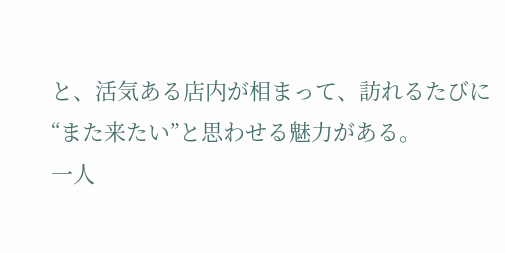と、活気ある店内が相まって、訪れるたびに“また来たい”と思わせる魅力がある。
一人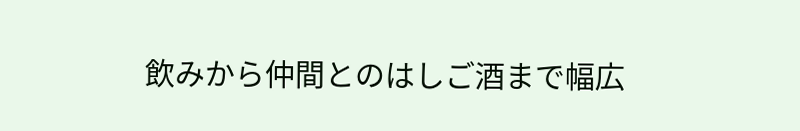飲みから仲間とのはしご酒まで幅広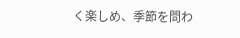く楽しめ、季節を問わ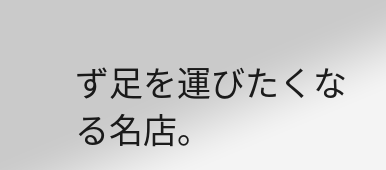ず足を運びたくなる名店。